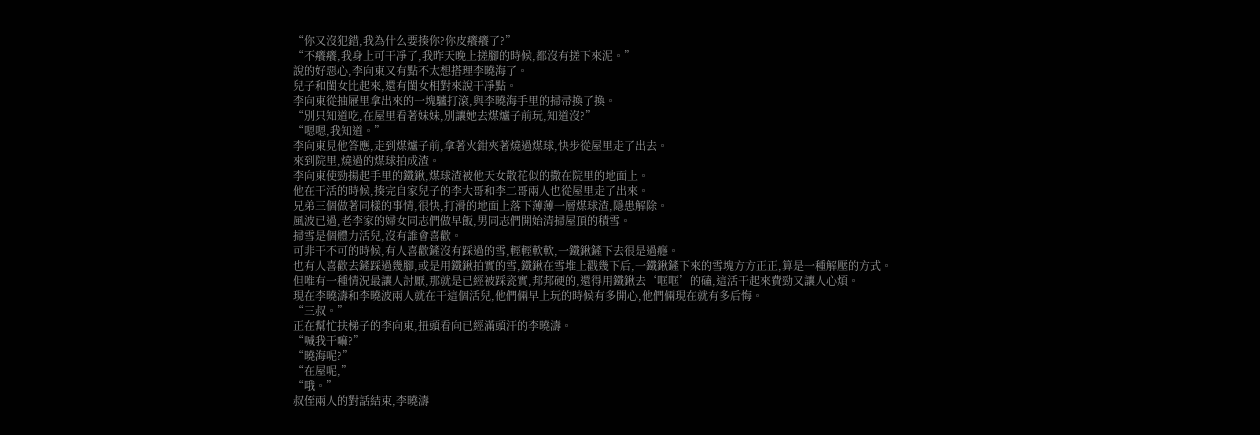“你又沒犯錯,我為什么要揍你?你皮癢癢了?”
“不癢癢,我身上可干凈了,我昨天晚上搓腳的時候,都沒有搓下來泥。”
說的好惡心,李向東又有點不太想搭理李曉海了。
兒子和閨女比起來,還有閨女相對來說干凈點。
李向東從抽屜里拿出來的一塊驢打滾,與李曉海手里的掃帚換了換。
“別只知道吃,在屋里看著妹妹,別讓她去煤爐子前玩,知道沒?”
“嗯嗯,我知道。”
李向東見他答應,走到煤爐子前,拿著火鉗夾著燒過煤球,快步從屋里走了出去。
來到院里,燒過的煤球拍成渣。
李向東使勁揚起手里的鐵鍬,煤球渣被他天女散花似的撒在院里的地面上。
他在干活的時候,揍完自家兒子的李大哥和李二哥兩人也從屋里走了出來。
兄弟三個做著同樣的事情,很快,打滑的地面上落下薄薄一層煤球渣,隱患解除。
風波已過,老李家的婦女同志們做早飯,男同志們開始清掃屋頂的積雪。
掃雪是個體力活兒,沒有誰會喜歡。
可非干不可的時候,有人喜歡鏟沒有踩過的雪,輕輕軟軟,一鐵鍬鏟下去很是過癮。
也有人喜歡去鏟踩過幾腳,或是用鐵鍬拍實的雪,鐵鍬在雪堆上戳幾下后,一鐵鍬鏟下來的雪塊方方正正,算是一種解壓的方式。
但唯有一種情況最讓人討厭,那就是已經被踩瓷實,邦邦硬的,還得用鐵鍬去‘哐哐’的磕,這活干起來費勁又讓人心煩。
現在李曉濤和李曉波兩人就在干這個活兒,他們倆早上玩的時候有多開心,他們倆現在就有多后悔。
“三叔。”
正在幫忙扶梯子的李向東,扭頭看向已經滿頭汗的李曉濤。
“喊我干嘛?”
“曉海呢?”
“在屋呢,”
“哦。”
叔侄兩人的對話結束,李曉濤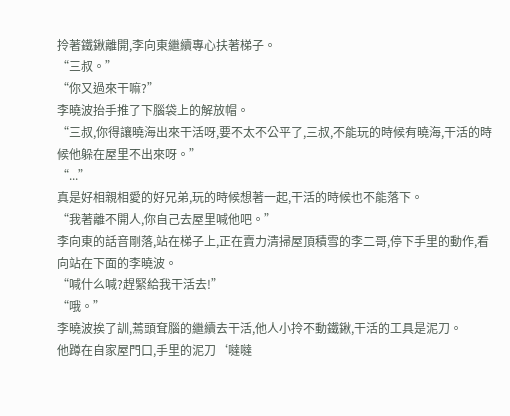拎著鐵鍬離開,李向東繼續專心扶著梯子。
“三叔。”
“你又過來干嘛?”
李曉波抬手推了下腦袋上的解放帽。
“三叔,你得讓曉海出來干活呀,要不太不公平了,三叔,不能玩的時候有曉海,干活的時候他躲在屋里不出來呀。”
“...”
真是好相親相愛的好兄弟,玩的時候想著一起,干活的時候也不能落下。
“我著離不開人,你自己去屋里喊他吧。”
李向東的話音剛落,站在梯子上,正在賣力清掃屋頂積雪的李二哥,停下手里的動作,看向站在下面的李曉波。
“喊什么喊?趕緊給我干活去!”
“哦。”
李曉波挨了訓,蔫頭耷腦的繼續去干活,他人小拎不動鐵鍬,干活的工具是泥刀。
他蹲在自家屋門口,手里的泥刀‘噠噠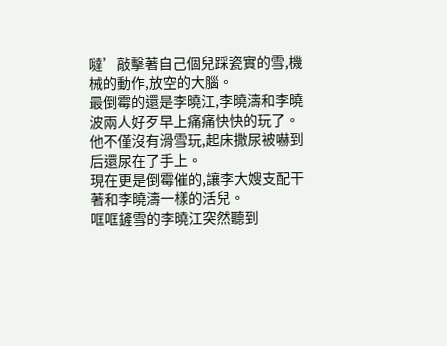噠’敲擊著自己個兒踩瓷實的雪,機械的動作,放空的大腦。
最倒霉的還是李曉江,李曉濤和李曉波兩人好歹早上痛痛快快的玩了。
他不僅沒有滑雪玩,起床撒尿被嚇到后還尿在了手上。
現在更是倒霉催的,讓李大嫂支配干著和李曉濤一樣的活兒。
哐哐鏟雪的李曉江突然聽到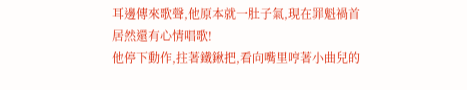耳邊傳來歌聲,他原本就一肚子氣,現在罪魁禍首居然還有心情唱歌!
他停下動作,拄著鐵鍬把,看向嘴里哼著小曲兒的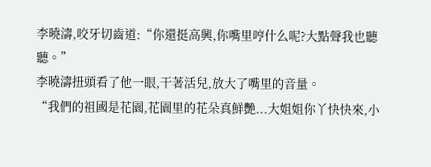李曉濤,咬牙切齒道:“你還挺高興,你嘴里哼什么呢?大點聲我也聽聽。”
李曉濤扭頭看了他一眼,干著活兒,放大了嘴里的音量。
“我們的祖國是花園,花園里的花朵真鮮艷...大姐姐你丫快快來,小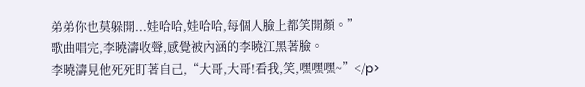弟弟你也莫躲開...娃哈哈,娃哈哈,每個人臉上都笑開顏。”
歌曲唱完,李曉濤收聲,感覺被內涵的李曉江黑著臉。
李曉濤見他死死盯著自己,“大哥,大哥!看我,笑,嘿嘿嘿~”</p>